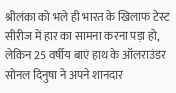श्रीलंका को भले ही भारत के खिलाफ टेस्ट सीरीज में हार का सामना करना पड़ा हो, लेकिन 25 वर्षीय बाएं हाथ के ऑलराउंडर सोनल दिनुषा ने अपने शानदार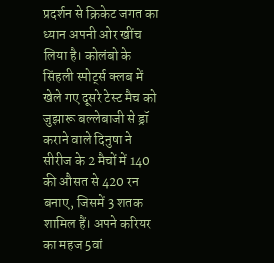प्रदर्शन से क्रिकेट जगत का ध्यान अपनी ओर खींच लिया है। कोलंबो के सिंहली स्पोर्ट्स क्लब में खेले गए दूसरे टेस्ट मैच को जुझारू बल्लेबाजी से ड्रॉ कराने वाले दिनुषा ने सीरीज के 2 मैचों में 140 की औसत से 420 रन बनाए, जिसमें 3 शतक शामिल हैं। अपने करियर का महज 5वां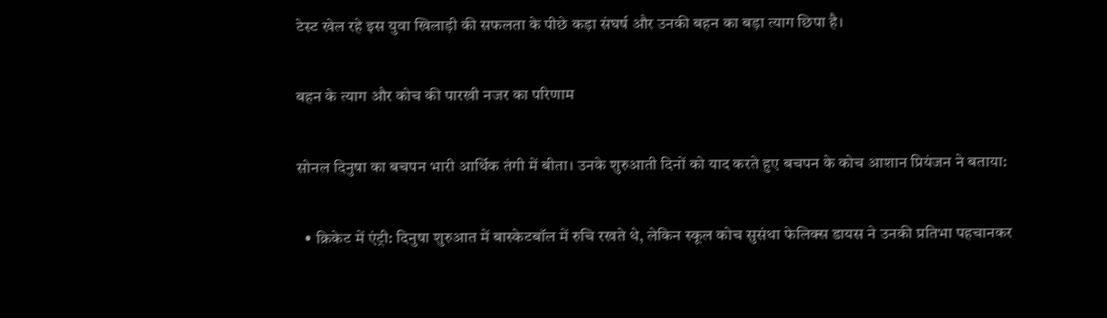टेस्ट खेल रहे इस युवा खिलाड़ी की सफलता के पीछे कड़ा संघर्ष और उनकी बहन का बड़ा त्याग छिपा है।

बहन के त्याग और कोच की पारखी नजर का परिणाम

सोनल दिनुषा का बचपन भारी आर्थिक तंगी में बीता। उनके शुरुआती दिनों को याद करते हुए बचपन के कोच आशान प्रियंजन ने बताया:

  • क्रिकेट में एंट्री: दिनुषा शुरुआत में बास्केटबॉल में रुचि रखते थे, लेकिन स्कूल कोच सुसंथा फेलिक्स डायस ने उनकी प्रतिभा पहचानकर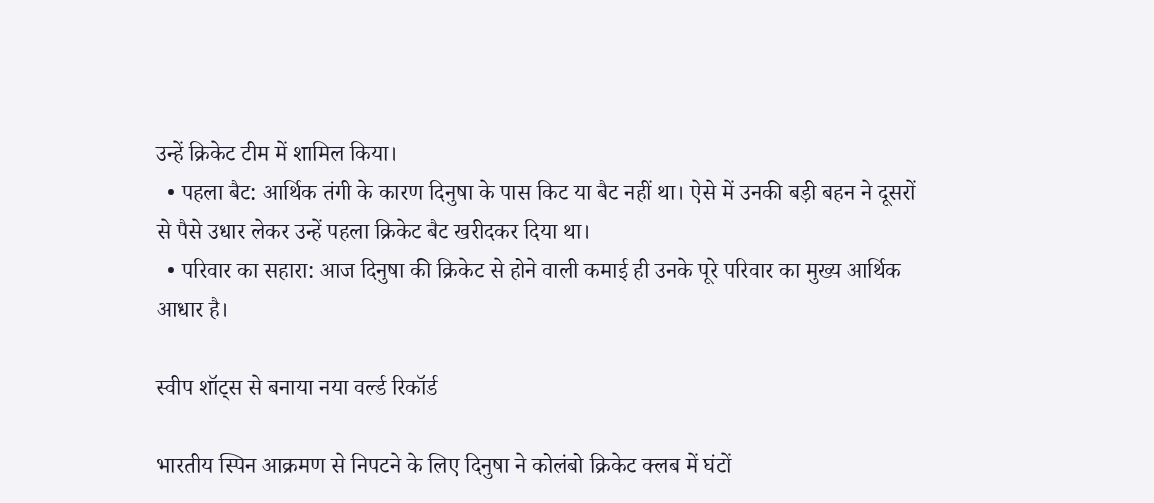उन्हें क्रिकेट टीम में शामिल किया।
  • पहला बैट: आर्थिक तंगी के कारण दिनुषा के पास किट या बैट नहीं था। ऐसे में उनकी बड़ी बहन ने दूसरों से पैसे उधार लेकर उन्हें पहला क्रिकेट बैट खरीदकर दिया था।
  • परिवार का सहारा: आज दिनुषा की क्रिकेट से होने वाली कमाई ही उनके पूरे परिवार का मुख्य आर्थिक आधार है।

स्वीप शॉट्स से बनाया नया वर्ल्ड रिकॉर्ड

भारतीय स्पिन आक्रमण से निपटने के लिए दिनुषा ने कोलंबो क्रिकेट क्लब में घंटों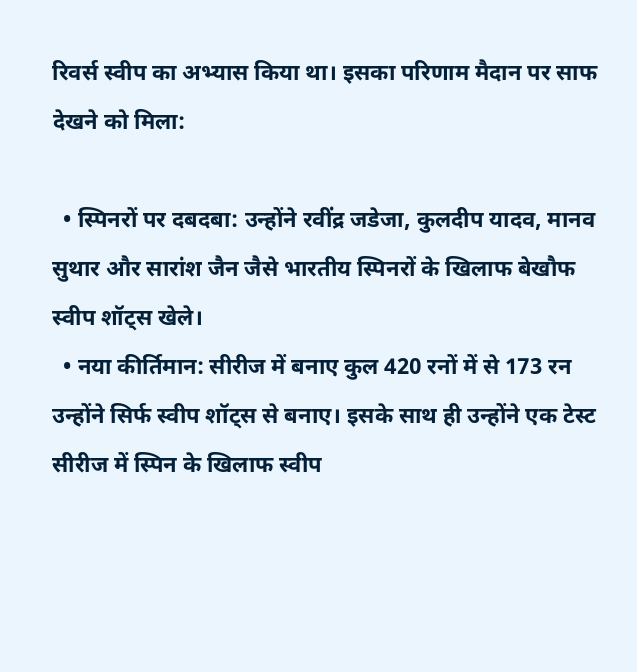रिवर्स स्वीप का अभ्यास किया था। इसका परिणाम मैदान पर साफ देखने को मिला:

  • स्पिनरों पर दबदबा: उन्होंने रवींद्र जडेजा, कुलदीप यादव, मानव सुथार और सारांश जैन जैसे भारतीय स्पिनरों के खिलाफ बेखौफ स्वीप शॉट्स खेले।
  • नया कीर्तिमान: सीरीज में बनाए कुल 420 रनों में से 173 रन उन्होंने सिर्फ स्वीप शॉट्स से बनाए। इसके साथ ही उन्होंने एक टेस्ट सीरीज में स्पिन के खिलाफ स्वीप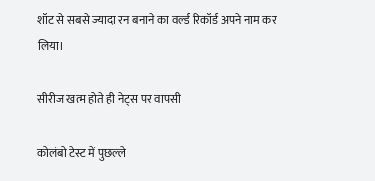शॉट से सबसे ज्यादा रन बनाने का वर्ल्ड रिकॉर्ड अपने नाम कर लिया।

सीरीज खत्म होते ही नेट्स पर वापसी

कोलंबो टेस्ट में पुछल्ले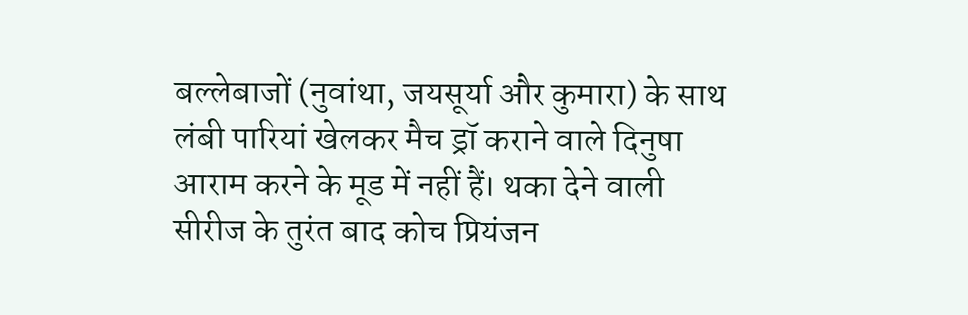बल्लेबाजों (नुवांथा, जयसूर्या और कुमारा) के साथ लंबी पारियां खेलकर मैच ड्रॉ कराने वाले दिनुषा आराम करने के मूड में नहीं हैं। थका देने वाली सीरीज के तुरंत बाद कोच प्रियंजन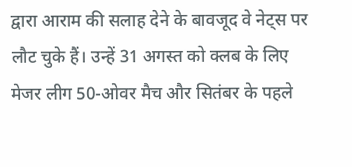द्वारा आराम की सलाह देने के बावजूद वे नेट्स पर लौट चुके हैं। उन्हें 31 अगस्त को क्लब के लिए मेजर लीग 50-ओवर मैच और सितंबर के पहले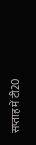सप्ताह में टी20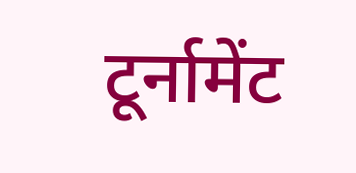टूर्नामेंट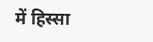में हिस्सा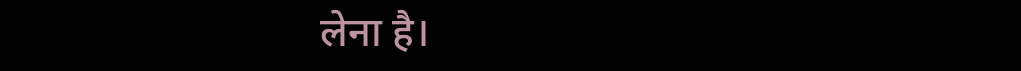लेना है।